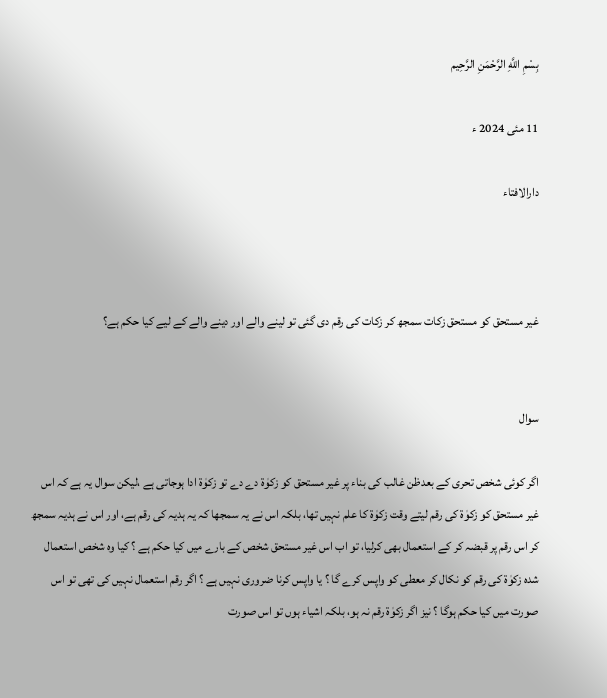بِسْمِ اللَّهِ الرَّحْمَنِ الرَّحِيم

11 مئی 2024 ء

دارالافتاء



غیر مستحق کو مستحق زکات سمجھ کر زکات کی رقم دی گئی تو لینے والے اور دینے والے کے لیے کیا حکم ہے؟


سوال

اگر کوئی شخص تحری کے بعدظن غالب کی بناء پر غیر مستحق کو زکوٰۃ دے دے تو زکوٰۃ ادا ہوجاتی ہے ،لیکن سوال یہ ہے کہ اس غیر مستحق کو زکوٰۃ کی رقم لیتے وقت زکوٰۃ کا علم نہیں تھا، بلکہ اس نے یہ سمجھا کہ یہ ہدیہ کی رقم ہے، اور اس نے ہدیہ سمجھ کر اس رقم پر قبضہ کر کے استعمال بھی کرلیا، تو اب اس غیر مستحق شخص کے بارے میں کیا حکم ہے ؟ کیا وہ شخص استعمال شدہ زکوٰۃ کی رقم کو نکال کر معطی کو واپس کرے گا ؟ یا واپس کرنا ضروری نہیں ہے ؟ اگر رقم استعمال نہیں کی تھی تو اس صورت میں کیا حکم ہوگا ؟ نیز اگر زکوٰۃ رقم نہ ہو، بلکہ اشیاء ہوں تو اس صورت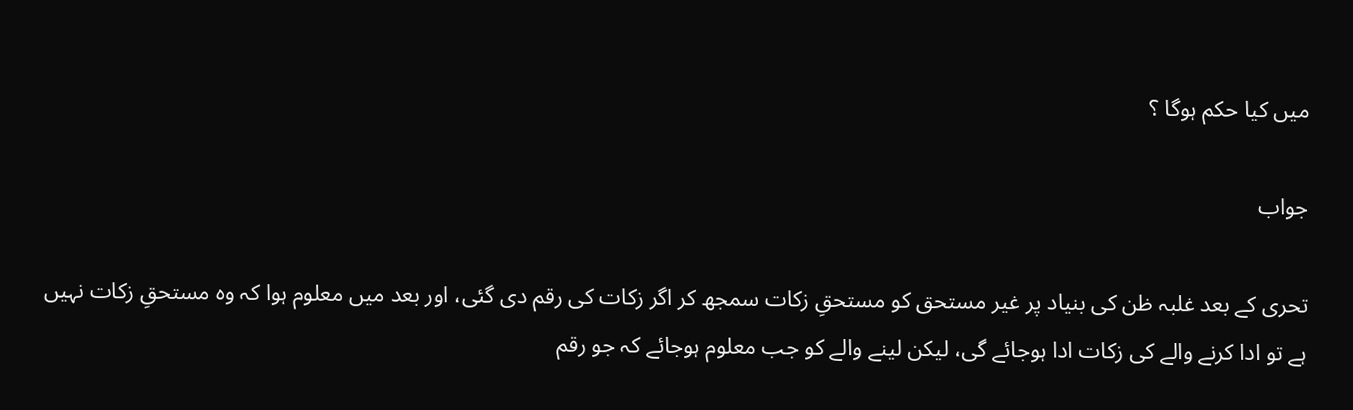میں کیا حکم ہوگا ؟

جواب

تحری کے بعد غلبہ ظن کی بنیاد پر غیر مستحق کو مستحقِ زکات سمجھ کر اگر زکات کی رقم دی گئی، اور بعد میں معلوم ہوا کہ وہ مستحقِ زکات نہیں ہے تو ادا کرنے والے کی زکات ادا ہوجائے گی، لیکن لینے والے کو جب معلوم ہوجائے کہ جو رقم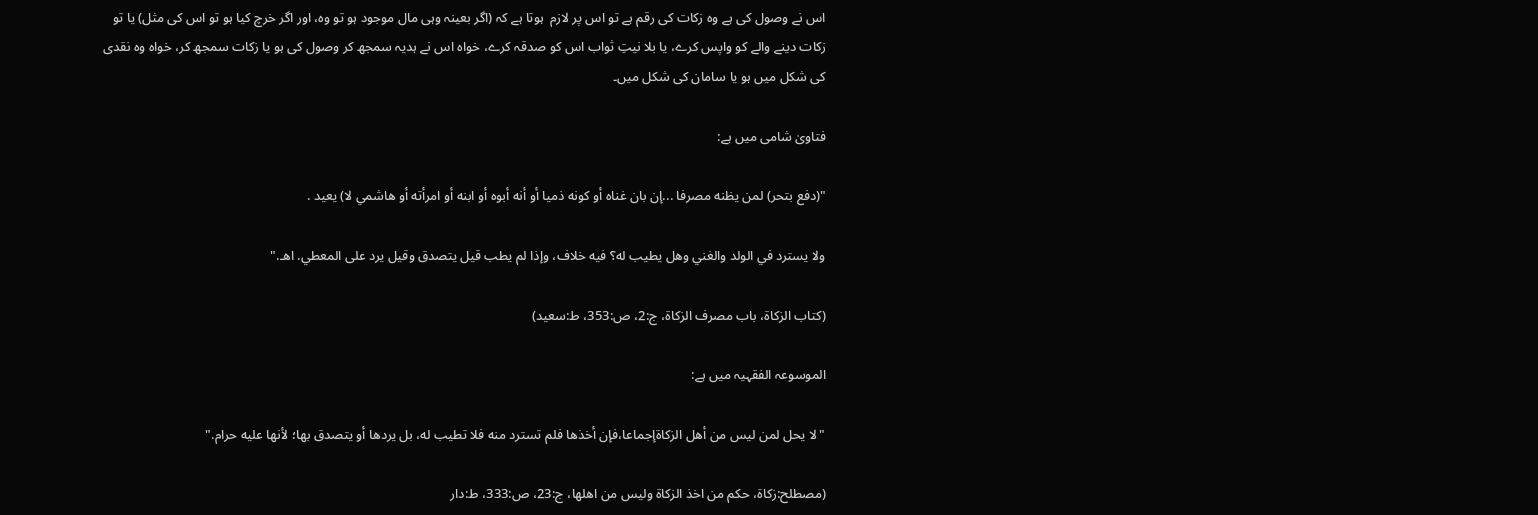اس نے وصول کی ہے وہ زکات کی رقم ہے تو اس پر لازم  ہوتا ہے کہ (اگر بعینہ وہی مال موجود ہو تو وہ، اور اگر خرچ کیا ہو تو اس کی مثل) یا تو زکات دینے والے کو واپس کرے، یا بلا نیتِ ثواب اس کو صدقہ کرے، خواہ اس نے ہدیہ سمجھ کر وصول کی ہو یا زکات سمجھ کر، خواہ وہ نقدی کی شکل میں ہو یا سامان کی شکل میں۔

فتاویٰ شامی میں ہے:

"(دفع بتحر) لمن يظنه مصرفا ...إن بان غناه أو كونه ذميا أو أنه أبوه أو ابنه أو امرأته أو هاشمي لا) يعيد .

ولا يسترد في الولد والغني وهل يطيب له؟ فيه خلاف، وإذا لم يطب قيل يتصدق وقيل يرد على المعطي. اهـ."

(كتاب الزكاة، باب مصرف الزكاة، ج:2، ص:353، ط:سعيد)

الموسوعہ الفقہیہ میں ہے:

"لا يحل لمن ليس من أهل الزكاةإجماعا،فإن أخذها فلم تسترد منه فلا تطيب له، بل يردها أو يتصدق بها؛ لأنها عليه حرام."

(مصطلح:زكاة، حكم من اخذ الزكاة وليس من اهلها، ج:23، ص:333، ط:دار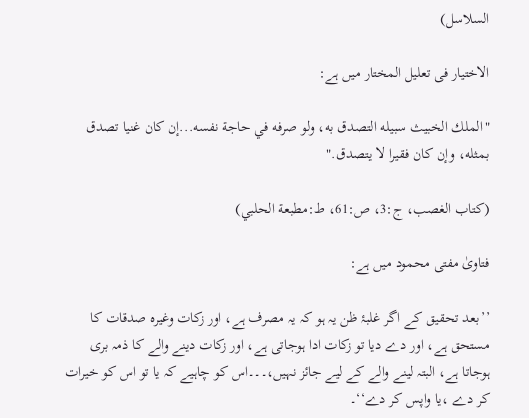السلاسل)

الاختیار فی تعلیل المختار میں ہے:

"الملك الخبيث ‌سبيله ‌التصدق ‌به، ولو صرفه في حاجة نفسه...إن كان غنيا تصدق بمثله، وإن كان فقيرا لا يتصدق."

(كتاب الغصب، ج:3، ص:61، ط:مطبعة الحلبي)

فتاویٰ مفتی محمود میں ہے:

’’بعد تحقیق کے اگر غلبۂ ظن یہ ہو کہ یہ مصرف ہے، اور زکات وغیرہ صدقات کا مستحق ہے، اور دے دیا تو زکات ادا ہوجاتی ہے، اور زکات دینے والے کا ذمہ بری ہوجاتا ہے، البتہ لینے والے کے لیے جائز نہیں،۔۔۔اس کو چاہیے کہ یا تو اس کو خیرات کر دے ،یا واپس کر دے‘‘۔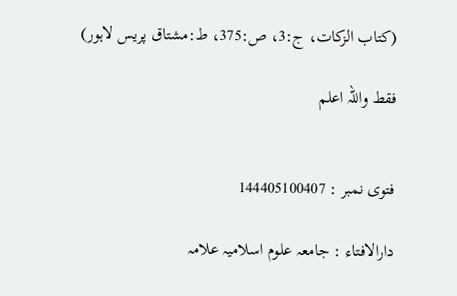(کتاب الزکات، ج:3، ص:375، ط:مشتاق پریس لاہور)

فقط واللہ اعلم


فتوی نمبر : 144405100407

دارالافتاء : جامعہ علوم اسلامیہ علامہ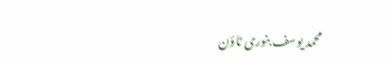محمد یوسف بنوری ٹاؤن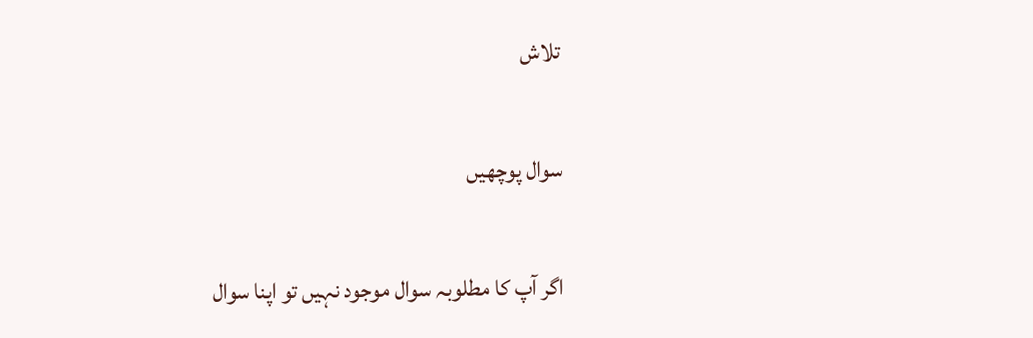تلاش

سوال پوچھیں

اگر آپ کا مطلوبہ سوال موجود نہیں تو اپنا سوال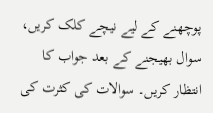پوچھنے کے لیے نیچے کلک کریں، سوال بھیجنے کے بعد جواب کا انتظار کریں۔ سوالات کی کثرت کی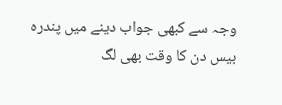وجہ سے کبھی جواب دینے میں پندرہ بیس دن کا وقت بھی لگ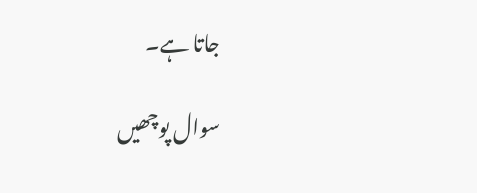جاتا ہے۔

سوال پوچھیں